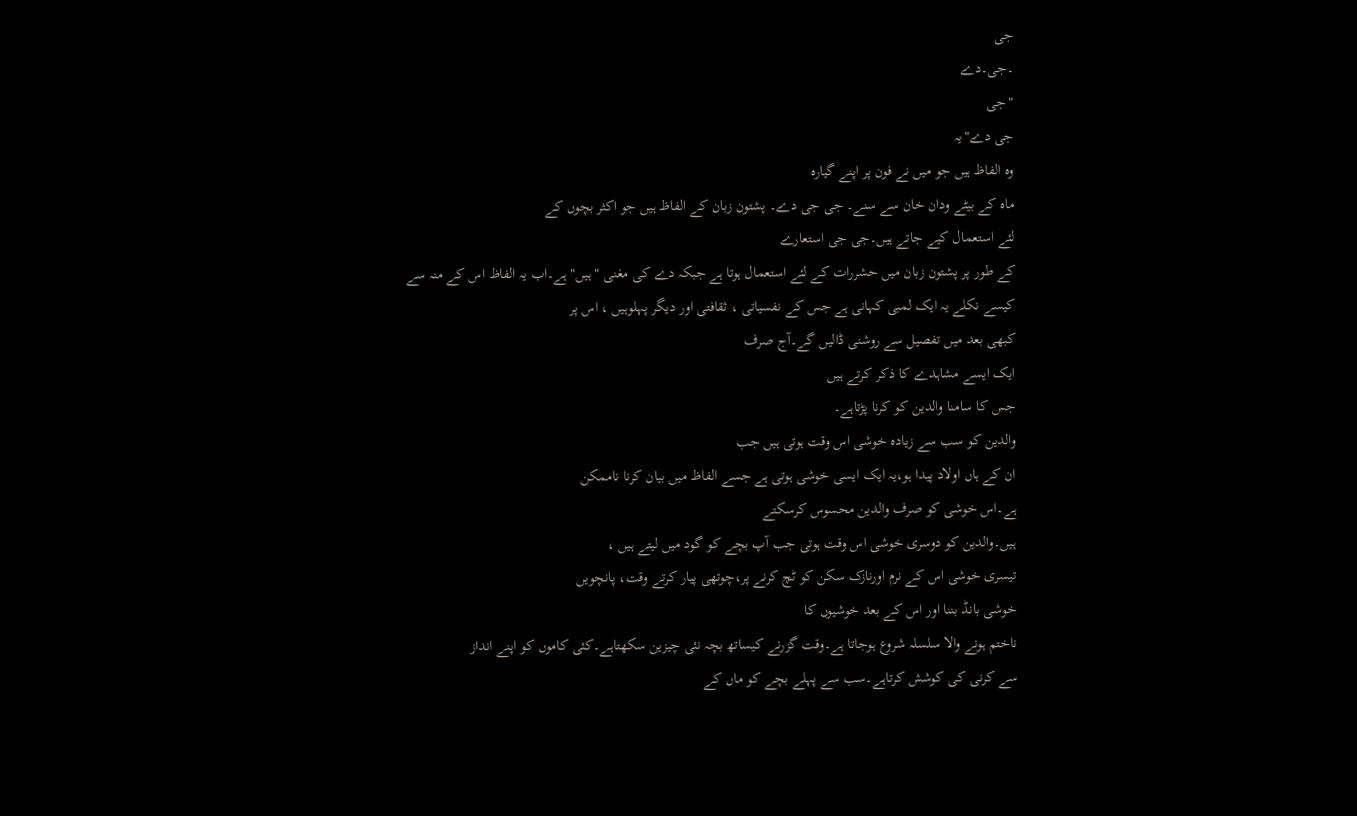جی
۔جی۔دے
"جی
جی دے"یہ
وہ الفاظ ہیں جو میں نے فون پر اپنے گیارہ
ماہ کے بیٹے ودان خان سے سنے۔ جی جی دے۔ پشتون زبان کے الفاظ ہیں جو اکثر بچوں کے
لئے استعمال کیے جاتے ہیں۔جی جی استعارے
کے طور پر پشتون زبان میں حشررات کے لئے استعمال ہوتا ہے جبکہ دے کی مغنی "ہیں" ہے۔اب یہ الفاظ اس کے منہ سے
کیسے نکلے یہ ایک لمبی کہانی ہے جس کے نفسیاتی ، ثقافتی اور دیگر پہلوہیں ، اس پر
کبھی بعد میں تفصیل سے روشنی ڈالیں گے۔آج صرف
ایک ایسے مشاہدے کا ذکر کرتے ہیں
جس کا سامنا والدین کو کرنا پڑتاہے۔
والدین کو سب سے زیادہ خوشی اس وقت ہوتی ہیں جب
ان کے ہاں اولاد پیدا ہو،یہ ایک ایسی خوشی ہوتی ہے جسے الفاظ میں بیان کرنا ناممکن
ہے۔اس خوشی کو صرف والدین محسوس کرسکتے
ہیں۔والدین کو دوسری خوشی اس وقت ہوتی جب آپ بچے کو گود میں لیتے ہیں ،
تیسری خوشی اس کے نرم اورنازک سکن کو ٹچ کرنے پر،چوتھی پیار کرتے وقت، پانچویں
خوشی بانڈ بننا اور اس کے بعد خوشیوں کا
ناختم ہونے والا سلسلہ شروع ہوجاتا ہے۔وقت گزرنے کیساتھ بچہ نئی چیزین سکھتاہے۔کئی کاموں کو اپنے انداز
سے کرنی کی کوشش کرتاہے۔سب سے پہلے بچے کو ماں کے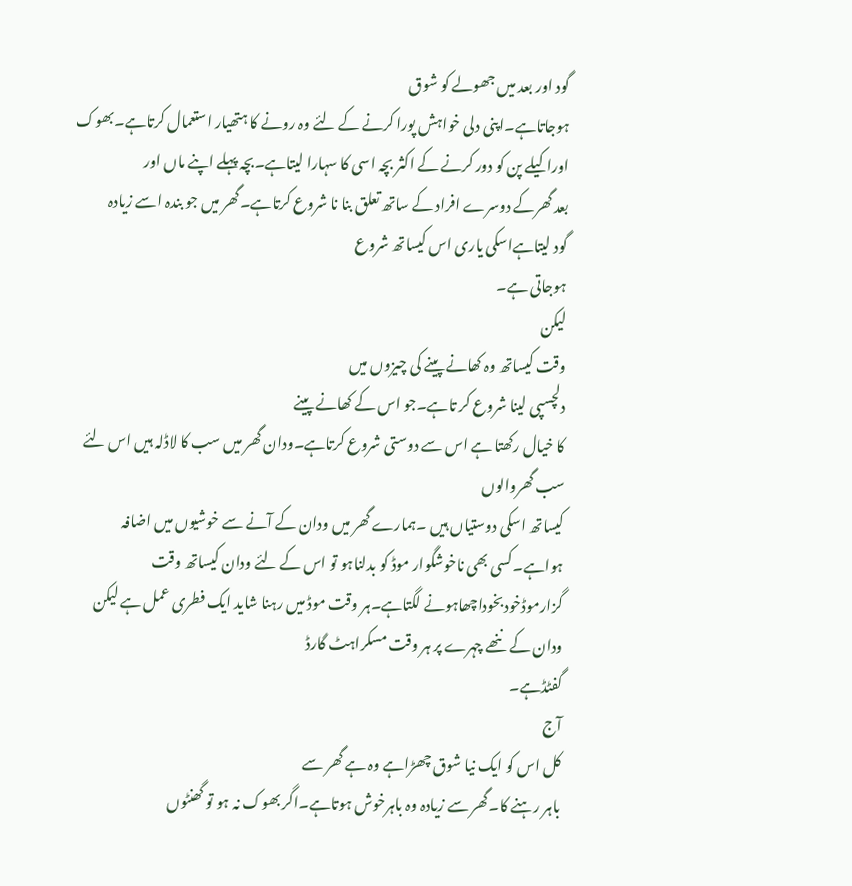گود اور بعد میں جھولے کو شوق
ہوجاتاہے۔اپنی دلی خواہش پورا کرنے کے لئے وہ رونے کا ہتھیار استعمال کرتاہے۔بھوک
اوراکیلے پن کو دور کرنے کے اکثر بچہ اسی کا سہارا لیتاہے۔بچہ پہلے اپنے ماں اور
بعد گھرکے دوسرے افراد کے ساتھ تعلق بنا نا شروع کرتاہے۔گھر میں جو بندہ اسے زیادہ
گود لیتاہےاسکی یاری اس کیساتھ شروع
ہوجاتی ہے۔
لیکن
وقت کیساتھ وہ کھانے پینے کی چیزوں میں
دلچسپی لینا شروع کر تاہے۔جو اس کے کھانے پینے
کا خیال رکھتا ہے اس سے دوستی شروع کرتاہے۔ودان گھر میں سب کا لاڈلہ ہیں اس لئے سب گھروالوں
کیساتھ اسکی دوستیاں ہیں ۔ہمارے گھر میں ودان کے آنے سے خوشیوں میں اضافہ
ہواہے۔کسی بھی ناخوشگوار موڈ کو بدلناہو تو اس کے لئے ودان کیساتھ وقت
گزارموڈخودبخوداچھاہونے لگتاہے۔ہر وقت موڈ میں رہنا شاید ایک فطری عمل ہے لیکن
ودان کے ننھے چہرے پر ہر وقت مسکراہٹ گارڈ
گفٹڈہے۔
آج
کل اس کو ایک نیا شوق چھڑاہے وہ ہے گھر سے
باہر رہنے کا۔گھر سے زیادہ وہ باہرخوش ہوتاہے۔اگر بھوک نہ ہو تو گھنٹوں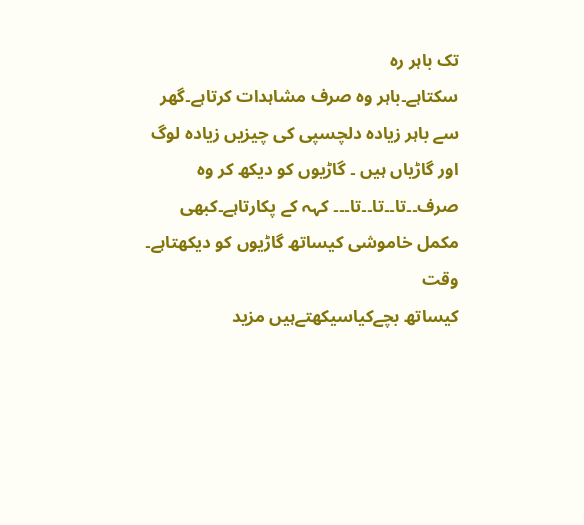تک باہر رہ
سکتاہے۔باہر وہ صرف مشاہدات کرتاہے۔گھر سے باہر زیادہ دلچسپی کی چیزیں زیادہ لوگ
اور گاڑیاں ہیں ۔ گاڑیوں کو دیکھ کر وہ صرف۔۔تا۔۔تا۔۔تا۔۔۔ کہہ کے پکارتاہے۔کبھی
مکمل خاموشی کیساتھ گاڑیوں کو دیکھتاہے۔
وقت
کیساتھ بچےکیاسیکھتےہیں مزید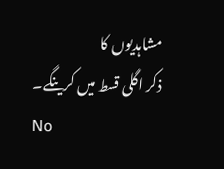مشاہدیوں کا
ذکر اگلی قسط میں کرینگے۔
No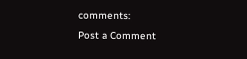comments:
Post a Comment